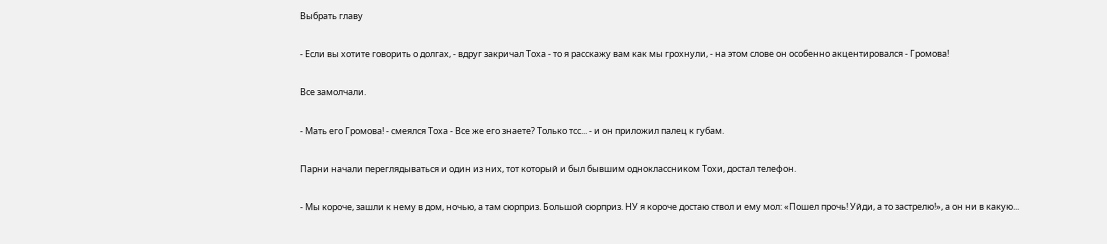Выбрать главу

- Если вы хотите говорить о долгах, - вдруг закричал Тоха - то я расскажу вам как мы грохнули, - на этом слове он особенно акцентировался - Громова!

Все замолчали.

- Мать его Громова! - смеялся Тоха - Все же его знаете? Только тсс... - и он приложил палец к губам.

Парни начали переглядываться и один из них, тот который и был бывшим одноклассником Тохи, достал телефон.

- Мы короче, зашли к нему в дом, ночью, а там сюрприз. Большой сюрприз. НУ я короче достаю ствол и ему мол: «Пошел прочь! Уйди, а то застрелю!», а он ни в какую...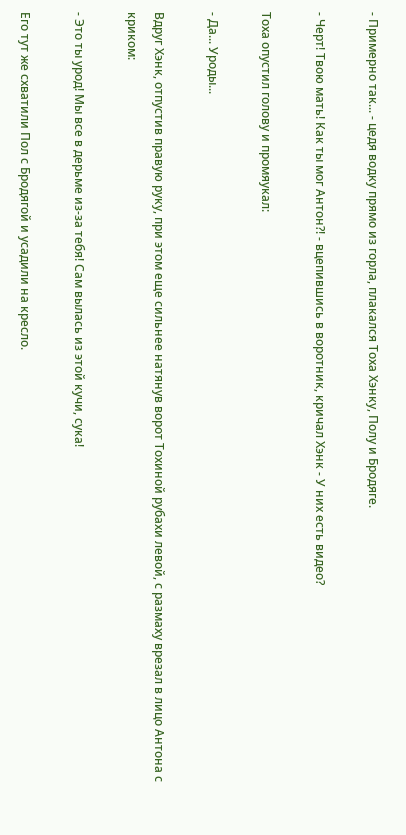- Примерно так... - цедя водку прямо из горла, плакался Тоха Хэнку, Полу и Бродяге.

- Черт! Твою мать! Как ты мог Антон?! - вцепившись в воротник, кричал Хэнк - У них есть видео?

Тоха опустил голову и промяукал:

- Да... Уроды...

Вдруг Хэнк, отпустив правую руку, при этом еще сильнее натянув ворот Тохиной рубахи левой, с размаху врезал в лицо Антона с криком:

- Это ты урод! Мы все в дерьме из-за тебя! Сам вылась из этой кучи, сука!

Его тут же схватили Пол с Бродягой и усадили на кресло.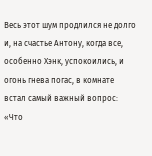Весь этот шум продлился не долго и, на счастье Антону, когда все, особенно Хэнк, успокоились, и огонь гнева погас, в комнате встал самый важный вопрос: «Что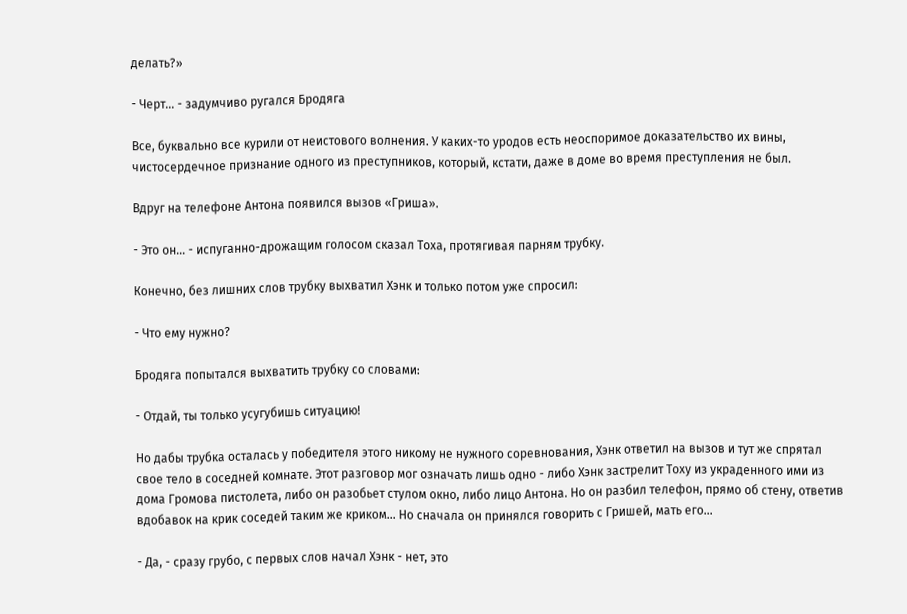делать?»

- Черт... - задумчиво ругался Бродяга

Все, буквально все курили от неистового волнения. У каких-то уродов есть неоспоримое доказательство их вины, чистосердечное признание одного из преступников, который, кстати, даже в доме во время преступления не был.

Вдруг на телефоне Антона появился вызов «Гриша».

- Это он... - испуганно-дрожащим голосом сказал Тоха, протягивая парням трубку.

Конечно, без лишних слов трубку выхватил Хэнк и только потом уже спросил:

- Что ему нужно?

Бродяга попытался выхватить трубку со словами:

- Отдай, ты только усугубишь ситуацию!

Но дабы трубка осталась у победителя этого никому не нужного соревнования, Хэнк ответил на вызов и тут же спрятал свое тело в соседней комнате. Этот разговор мог означать лишь одно - либо Хэнк застрелит Тоху из украденного ими из дома Громова пистолета, либо он разобьет стулом окно, либо лицо Антона. Но он разбил телефон, прямо об стену, ответив вдобавок на крик соседей таким же криком... Но сначала он принялся говорить с Гришей, мать его...

- Да, - сразу грубо, с первых слов начал Хэнк - нет, это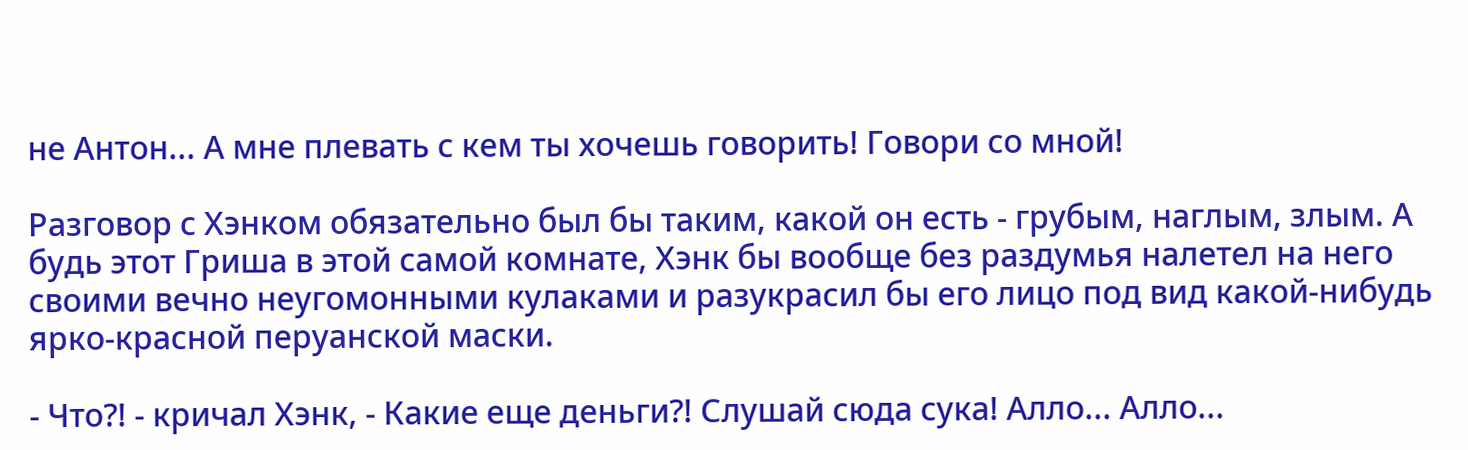не Антон... А мне плевать с кем ты хочешь говорить! Говори со мной!

Разговор с Хэнком обязательно был бы таким, какой он есть - грубым, наглым, злым. А будь этот Гриша в этой самой комнате, Хэнк бы вообще без раздумья налетел на него  своими вечно неугомонными кулаками и разукрасил бы его лицо под вид какой-нибудь ярко-красной перуанской маски.

- Что?! - кричал Хэнк, - Какие еще деньги?! Слушай сюда сука! Алло... Алло...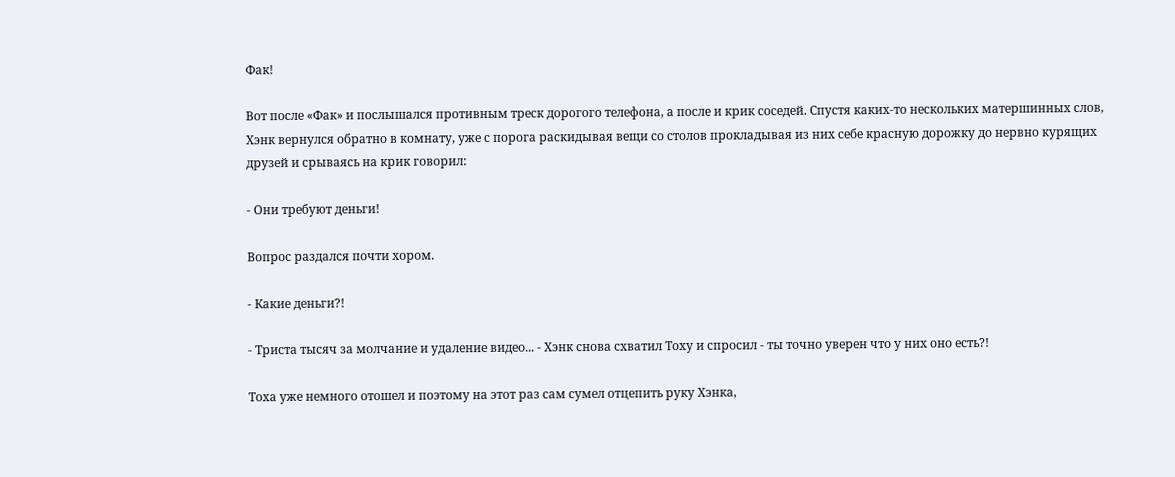Фак!

Вот после «Фак» и послышался противным треск дорогого телефона, а после и крик соседей. Спустя каких-то нескольких матершинных слов, Хэнк вернулся обратно в комнату, уже с порога раскидывая вещи со столов прокладывая из них себе красную дорожку до нервно курящих друзей и срываясь на крик говорил:

- Они требуют деньги!

Вопрос раздался почти хором.

- Какие деньги?!

- Триста тысяч за молчание и удаление видео... - Хэнк снова схватил Тоху и спросил - ты точно уверен что у них оно есть?!

Тоха уже немного отошел и поэтому на этот раз сам сумел отцепить руку Хэнка,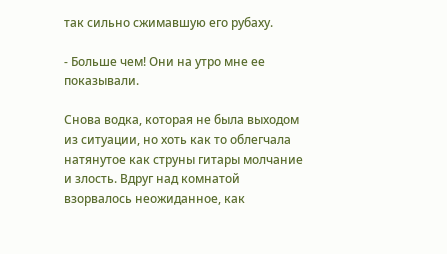так сильно сжимавшую его рубаху.

- Больше чем! Они на утро мне ее показывали.

Снова водка, которая не была выходом из ситуации, но хоть как то облегчала натянутое как струны гитары молчание и злость. Вдруг над комнатой взорвалось неожиданное, как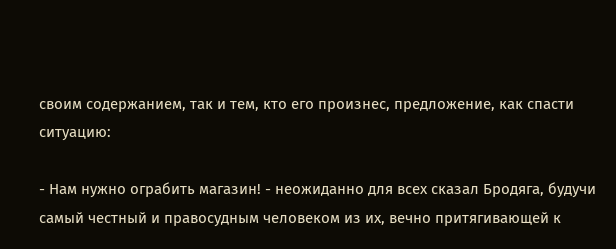своим содержанием, так и тем, кто его произнес, предложение, как спасти ситуацию:

- Нам нужно ограбить магазин! - неожиданно для всех сказал Бродяга, будучи самый честный и правосудным человеком из их, вечно притягивающей к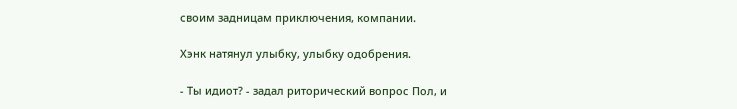своим задницам приключения, компании.

Хэнк натянул улыбку, улыбку одобрения.

- Ты идиот? - задал риторический вопрос Пол, и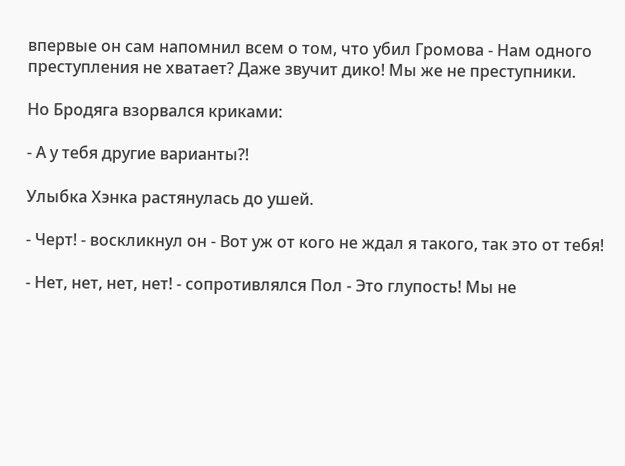впервые он сам напомнил всем о том, что убил Громова - Нам одного преступления не хватает? Даже звучит дико! Мы же не преступники.

Но Бродяга взорвался криками:

- А у тебя другие варианты?!

Улыбка Хэнка растянулась до ушей.

- Черт! - воскликнул он - Вот уж от кого не ждал я такого, так это от тебя!

- Нет, нет, нет, нет! - сопротивлялся Пол - Это глупость! Мы не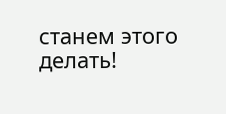станем этого делать!